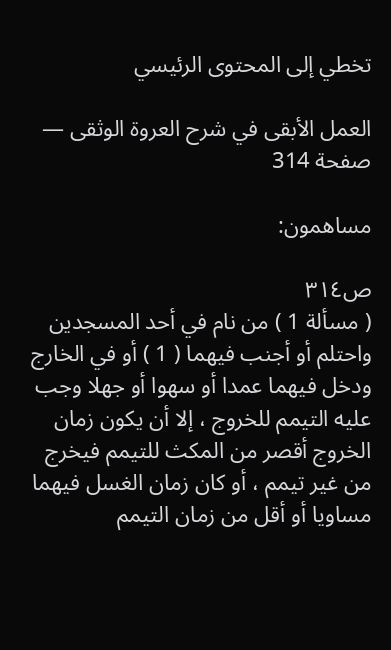تخطي إلى المحتوى الرئيسي

العمل الأبقى في شرح العروة الوثقى — صفحة 314

مساهمون:

ص٣١٤
( مسألة 1 ) من نام في أحد المسجدين واحتلم أو أجنب فيهما ( 1 ) أو في الخارج ودخل فيهما عمدا أو سهوا أو جهلا وجب عليه التيمم للخروج ، إلا أن يكون زمان الخروج أقصر من المكث للتيمم فيخرج من غير تيمم ، أو كان زمان الغسل فيهما مساويا أو أقل من زمان التيمم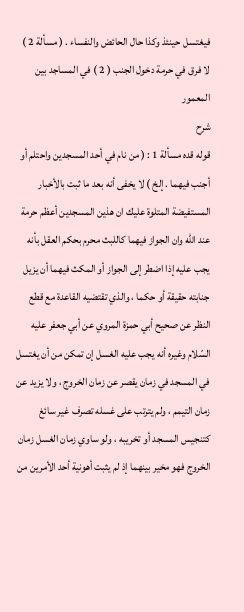فيغتسل حينئذ وكذا حال الحائض والنفساء . ( مسألة 2 ) لا فرق في حرمة دخول الجنب ( 2 ) في المساجد بين المعمور
شرح
قوله قده مسألة 1 : ( من نام في أحد المسجدين واحتلم أو أجنب فيهما . إلخ ) لا يخفى أنه بعد ما ثبت بالأخبار المستفيضة المتلوة عليك ان هذين المسجدين أعظم حرمة عند الله وان الجواز فيهما كاللبث محرم بحكم العقل بأنه يجب عليه إذا اضطر إلى الجواز أو المكث فيهما أن يزيل جنابته حقيقة أو حكما ، والذي تقتضيه القاعدة مع قطع النظر عن صحيح أبي حمزة المروي عن أبي جعفر عليه السّلام وغيره أنه يجب عليه الغسل إن تمكن من أن يغتسل في المسجد في زمان يقصر عن زمان الخروج ، ولا يزيد عن زمان التيمم ، ولم يترتب على غسله تصرف غير سائغ كتنجيس المسجد أو تخريبه ، ولو ساوي زمان الغسل زمان الخروج فهو مخير بينهما إذ لم يثبت أهونية أحد الأمرين من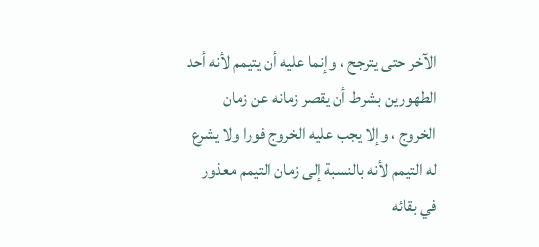الآخر حتى يترجح ، وإنما عليه أن يتيمم لأنه أحد الطهورين بشرط أن يقصر زمانه عن زمان الخروج ، وإلا يجب عليه الخروج فورا ولا يشرع له التيمم لأنه بالنسبة إلى زمان التيمم معذور في بقائه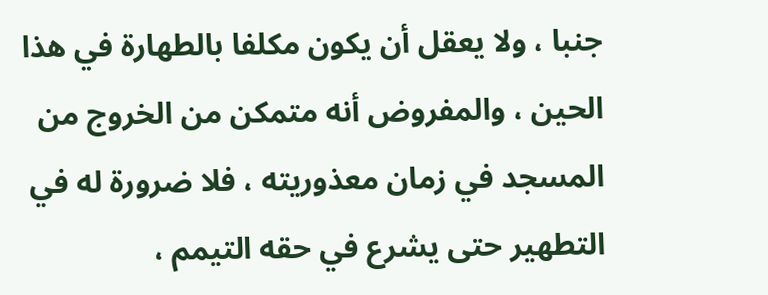جنبا ، ولا يعقل أن يكون مكلفا بالطهارة في هذا الحين ، والمفروض أنه متمكن من الخروج من المسجد في زمان معذوريته ، فلا ضرورة له في التطهير حتى يشرع في حقه التيمم ،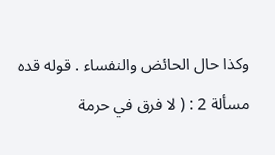وكذا حال الحائض والنفساء . قوله قده مسألة 2 : ( لا فرق في حرمة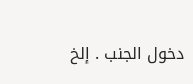دخول الجنب . إلخ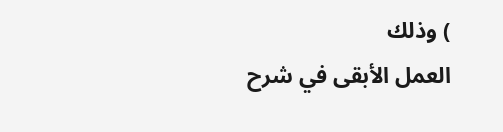) وذلك
العمل الأبقى في شرح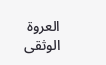العروة الوثقى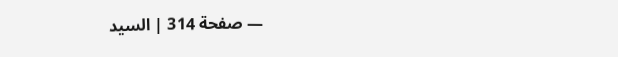— صفحة 314 | السيد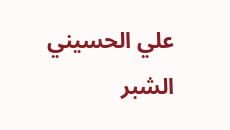علي الحسيني الشبر